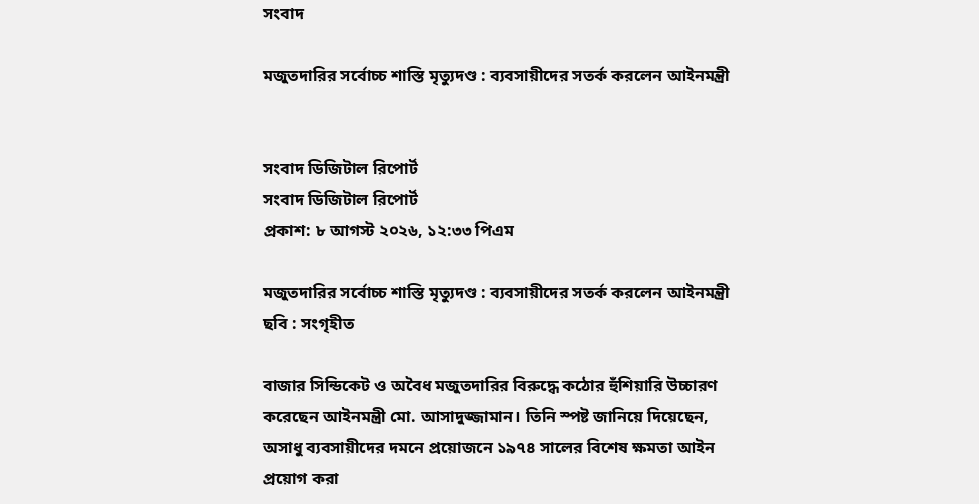সংবাদ

মজুতদারির সর্বোচ্চ শাস্তি মৃত্যুদণ্ড : ব্যবসায়ীদের সতর্ক করলেন আইনমন্ত্রী


সংবাদ ডিজিটাল রিপোর্ট
সংবাদ ডিজিটাল রিপোর্ট
প্রকাশ: ৮ আগস্ট ২০২৬, ১২:৩৩ পিএম

মজুতদারির সর্বোচ্চ শাস্তি মৃত্যুদণ্ড : ব্যবসায়ীদের সতর্ক করলেন আইনমন্ত্রী
ছবি : সংগৃহীত

বাজার সিন্ডিকেট ও অবৈধ মজুতদারির বিরুদ্ধে কঠোর হুঁশিয়ারি উচ্চারণ করেছেন আইনমন্ত্রী মো. আসাদুজ্জামান। তিনি স্পষ্ট জানিয়ে দিয়েছেন, অসাধু ব্যবসায়ীদের দমনে প্রয়োজনে ১৯৭৪ সালের বিশেষ ক্ষমতা আইন প্রয়োগ করা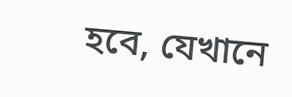হবে, যেখানে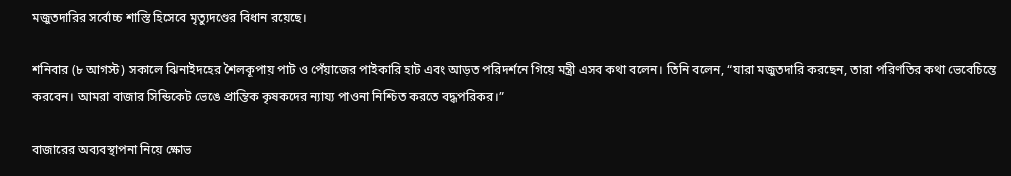মজুতদারির সর্বোচ্চ শাস্তি হিসেবে মৃত্যুদণ্ডের বিধান রয়েছে।

শনিবার (৮ আগস্ট) সকালে ঝিনাইদহের শৈলকূপায় পাট ও পেঁয়াজের পাইকারি হাট এবং আড়ত পরিদর্শনে গিয়ে মন্ত্রী এসব কথা বলেন। তিনি বলেন, “যারা মজুতদারি করছেন, তারা পরিণতির কথা ভেবেচিন্তে করবেন। আমরা বাজার সিন্ডিকেট ভেঙে প্রান্তিক কৃষকদের ন্যায্য পাওনা নিশ্চিত করতে বদ্ধপরিকর।”

বাজারের অব্যবস্থাপনা নিয়ে ক্ষোভ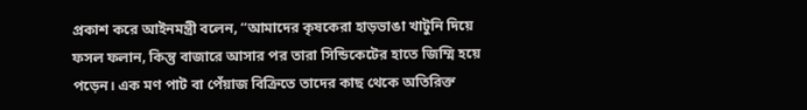প্রকাশ করে আইনমন্ত্রী বলেন, “আমাদের কৃষকেরা হাড়ভাঙা খাটুনি দিয়ে ফসল ফলান, কিন্তু বাজারে আসার পর তারা সিন্ডিকেটের হাতে জিম্মি হয়ে পড়েন। এক মণ পাট বা পেঁয়াজ বিক্রিতে তাদের কাছ থেকে অতিরিক্ত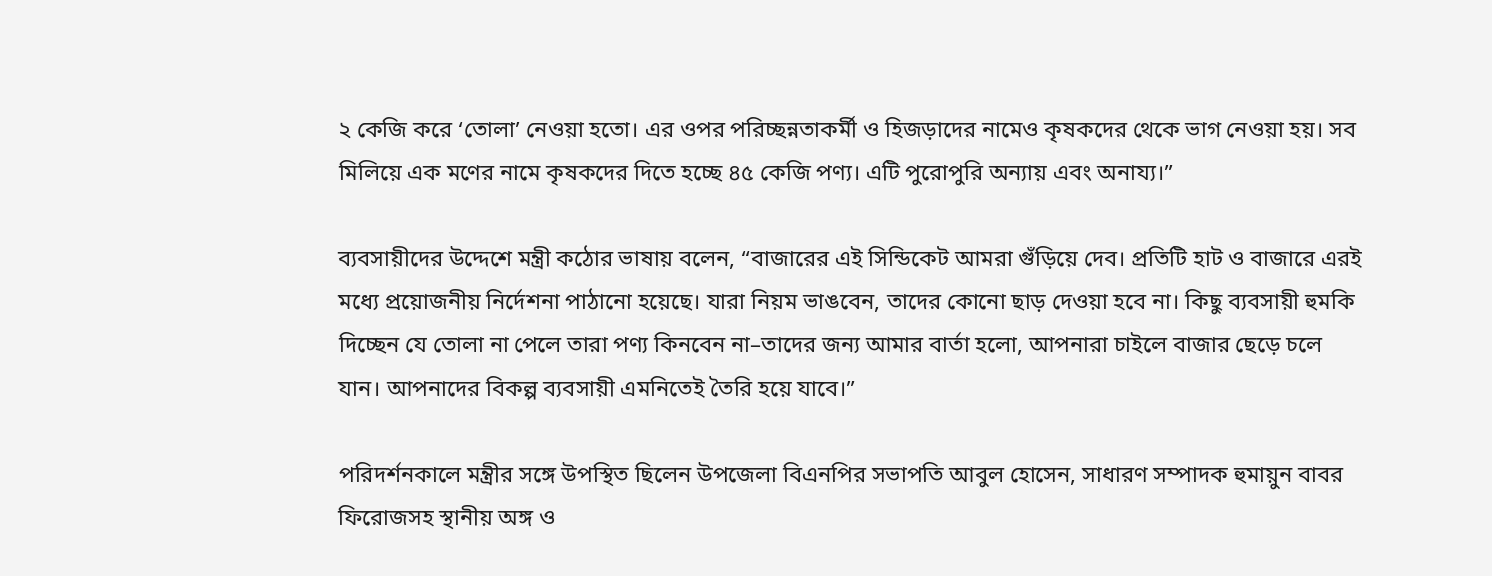২ কেজি করে ‘তোলা’ নেওয়া হতো। এর ওপর পরিচ্ছন্নতাকর্মী ও হিজড়াদের নামেও কৃষকদের থেকে ভাগ নেওয়া হয়। সব মিলিয়ে এক মণের নামে কৃষকদের দিতে হচ্ছে ৪৫ কেজি পণ্য। এটি পুরোপুরি অন্যায় এবং অনায্য।”

ব্যবসায়ীদের উদ্দেশে মন্ত্রী কঠোর ভাষায় বলেন, “বাজারের এই সিন্ডিকেট আমরা গুঁড়িয়ে দেব। প্রতিটি হাট ও বাজারে এরই মধ্যে প্রয়োজনীয় নির্দেশনা পাঠানো হয়েছে। যারা নিয়ম ভাঙবেন, তাদের কোনো ছাড় দেওয়া হবে না। কিছু ব্যবসায়ী হুমকি দিচ্ছেন যে তোলা না পেলে তারা পণ্য কিনবেন না–তাদের জন্য আমার বার্তা হলো, আপনারা চাইলে বাজার ছেড়ে চলে যান। আপনাদের বিকল্প ব্যবসায়ী এমনিতেই তৈরি হয়ে যাবে।”

পরিদর্শনকালে মন্ত্রীর সঙ্গে উপস্থিত ছিলেন উপজেলা বিএনপির সভাপতি আবুল হোসেন, সাধারণ সম্পাদক হুমায়ুন বাবর ফিরোজসহ স্থানীয় অঙ্গ ও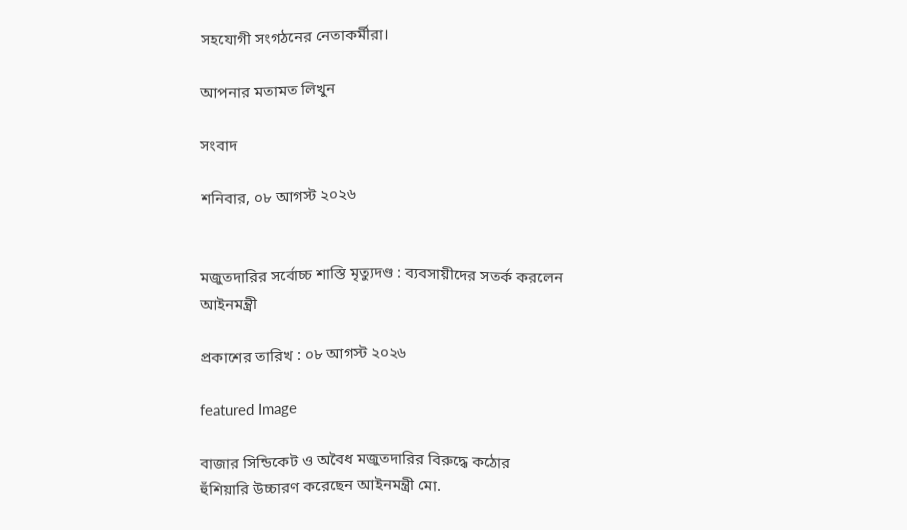সহযোগী সংগঠনের নেতাকর্মীরা।

আপনার মতামত লিখুন

সংবাদ

শনিবার, ০৮ আগস্ট ২০২৬


মজুতদারির সর্বোচ্চ শাস্তি মৃত্যুদণ্ড : ব্যবসায়ীদের সতর্ক করলেন আইনমন্ত্রী

প্রকাশের তারিখ : ০৮ আগস্ট ২০২৬

featured Image

বাজার সিন্ডিকেট ও অবৈধ মজুতদারির বিরুদ্ধে কঠোর হুঁশিয়ারি উচ্চারণ করেছেন আইনমন্ত্রী মো.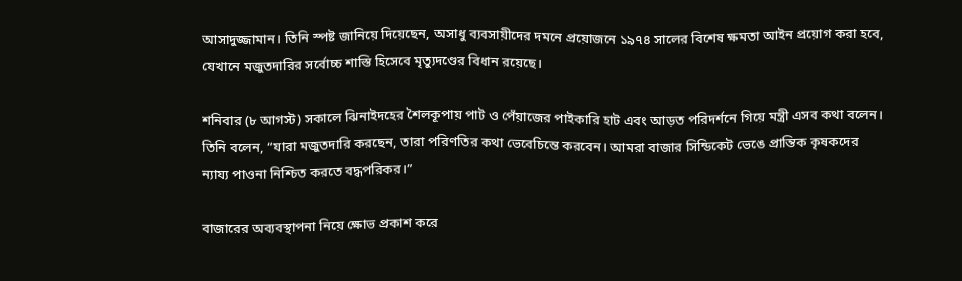আসাদুজ্জামান। তিনি স্পষ্ট জানিয়ে দিয়েছেন, অসাধু ব্যবসায়ীদের দমনে প্রয়োজনে ১৯৭৪ সালের বিশেষ ক্ষমতা আইন প্রয়োগ করা হবে, যেখানে মজুতদারির সর্বোচ্চ শাস্তি হিসেবে মৃত্যুদণ্ডের বিধান রয়েছে।

শনিবার (৮ আগস্ট) সকালে ঝিনাইদহের শৈলকূপায় পাট ও পেঁয়াজের পাইকারি হাট এবং আড়ত পরিদর্শনে গিয়ে মন্ত্রী এসব কথা বলেন। তিনি বলেন, “যারা মজুতদারি করছেন, তারা পরিণতির কথা ভেবেচিন্তে করবেন। আমরা বাজার সিন্ডিকেট ভেঙে প্রান্তিক কৃষকদের ন্যায্য পাওনা নিশ্চিত করতে বদ্ধপরিকর।”

বাজারের অব্যবস্থাপনা নিয়ে ক্ষোভ প্রকাশ করে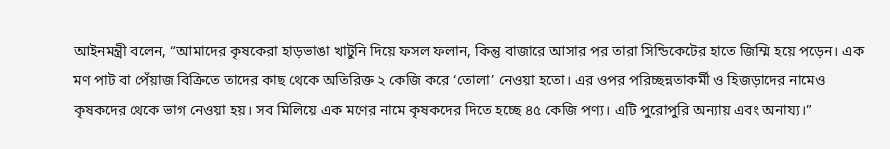আইনমন্ত্রী বলেন, “আমাদের কৃষকেরা হাড়ভাঙা খাটুনি দিয়ে ফসল ফলান, কিন্তু বাজারে আসার পর তারা সিন্ডিকেটের হাতে জিম্মি হয়ে পড়েন। এক মণ পাট বা পেঁয়াজ বিক্রিতে তাদের কাছ থেকে অতিরিক্ত ২ কেজি করে ‘তোলা’ নেওয়া হতো। এর ওপর পরিচ্ছন্নতাকর্মী ও হিজড়াদের নামেও কৃষকদের থেকে ভাগ নেওয়া হয়। সব মিলিয়ে এক মণের নামে কৃষকদের দিতে হচ্ছে ৪৫ কেজি পণ্য। এটি পুরোপুরি অন্যায় এবং অনায্য।”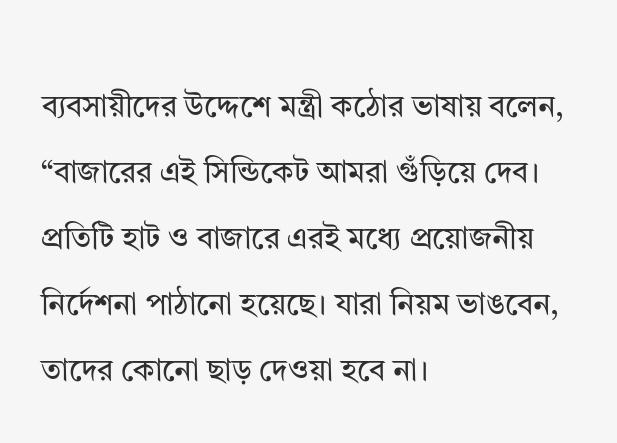ব্যবসায়ীদের উদ্দেশে মন্ত্রী কঠোর ভাষায় বলেন, “বাজারের এই সিন্ডিকেট আমরা গুঁড়িয়ে দেব। প্রতিটি হাট ও বাজারে এরই মধ্যে প্রয়োজনীয় নির্দেশনা পাঠানো হয়েছে। যারা নিয়ম ভাঙবেন, তাদের কোনো ছাড় দেওয়া হবে না।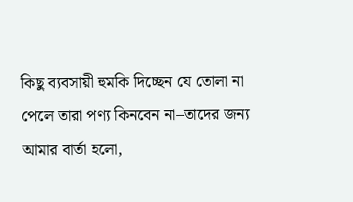কিছু ব্যবসায়ী হুমকি দিচ্ছেন যে তোলা না পেলে তারা পণ্য কিনবেন না–তাদের জন্য আমার বার্তা হলো,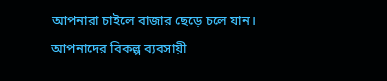আপনারা চাইলে বাজার ছেড়ে চলে যান। আপনাদের বিকল্প ব্যবসায়ী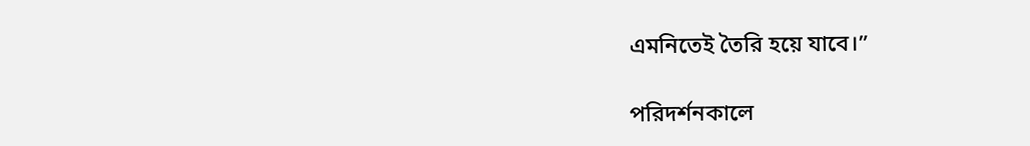এমনিতেই তৈরি হয়ে যাবে।”

পরিদর্শনকালে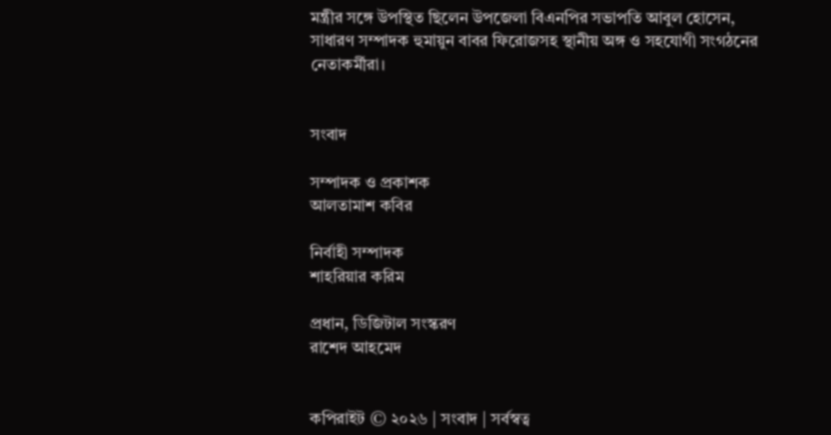মন্ত্রীর সঙ্গে উপস্থিত ছিলেন উপজেলা বিএনপির সভাপতি আবুল হোসেন, সাধারণ সম্পাদক হুমায়ুন বাবর ফিরোজসহ স্থানীয় অঙ্গ ও সহযোগী সংগঠনের নেতাকর্মীরা।


সংবাদ

সম্পাদক ও প্রকাশক
আলতামাশ কবির

নির্বাহী সম্পাদক
শাহরিয়ার করিম

প্রধান, ডিজিটাল সংস্করণ
রাশেদ আহমেদ


কপিরাইট © ২০২৬ | সংবাদ | সর্বস্বত্ব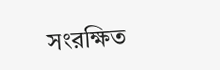সংরক্ষিত